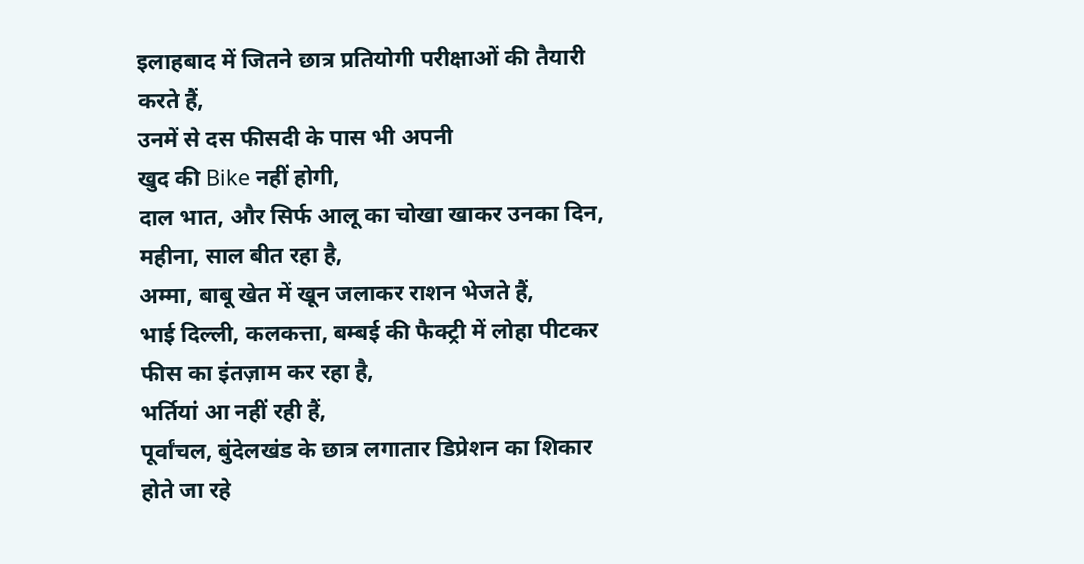इलाहबाद में जितने छात्र प्रतियोगी परीक्षाओं की तैयारी करते हैं,
उनमें से दस फीसदी के पास भी अपनी
खुद की Bike नहीं होगी,
दाल भात, और सिर्फ आलू का चोखा खाकर उनका दिन, महीना, साल बीत रहा है,
अम्मा, बाबू खेत में खून जलाकर राशन भेजते हैं,
भाई दिल्ली, कलकत्ता, बम्बई की फैक्ट्री में लोहा पीटकर फीस का इंतज़ाम कर रहा है,
भर्तियां आ नहीं रही हैं,
पूर्वांचल, बुंदेलखंड के छात्र लगातार डिप्रेशन का शिकार होते जा रहे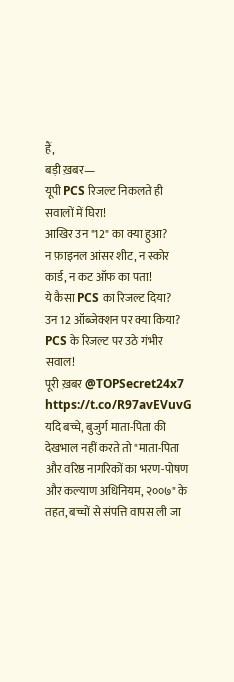हैं,
बड़ी ख़बर—
यूपी PCS रिजल्ट निकलते ही सवालों में घिरा!
आखिर उन "12" का क्या हुआ?
न फ़ाइनल आंसर शीट, न स्कोर कार्ड, न कट ऑफ का पता!
ये कैसा PCS का रिजल्ट दिया?
उन 12 ऑब्जेक्शन पर क्या किया?
PCS के रिजल्ट पर उठे गंभीर सवाल!
पूरी ख़बर @TOPSecret24x7
https://t.co/R97avEVuvG
यदि बच्चे, बुजुर्ग माता-पिता की देखभाल नहीं करते तो "माता-पिता और वरिष्ठ नागरिकों का भरण-पोषण और कल्याण अधिनियम, २००७" के तहत, बच्चों से संपत्ति वापस ली जा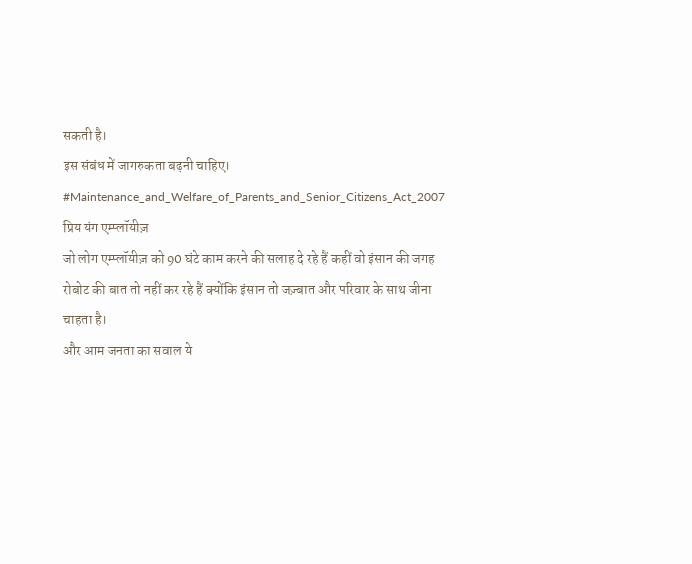सकती है।
इस संबंध में जागरुकता बढ़नी चाहिए।
#Maintenance_and_Welfare_of_Parents_and_Senior_Citizens_Act_2007
प्रिय यंग एम्प्लॉयीज़
जो लोग एम्प्लॉयीज़ को 90 घंटे काम करने की सलाह दे रहे हैं कहीं वो इंसान की जगह रोबोट की बात तो नहीं कर रहे हैं क्योंकि इंसान तो जज़्बात और परिवार के साथ जीना चाहता है।
और आम जनता का सवाल ये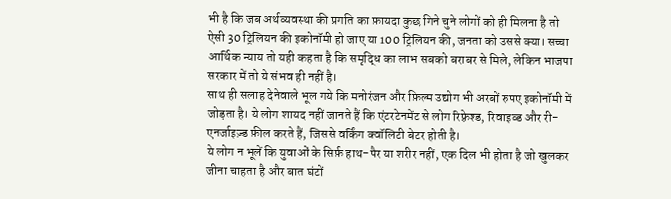भी है कि जब अर्थव्यवस्था की प्रगति का फ़ायदा कुछ गिने चुने लोगों को ही मिलना है तो ऐसी 30 ट्रिलियन की इकोनॉमी हो जाए या 100 ट्रिलियन की, जनता को उससे क्या। सच्चा आर्थिक न्याय तो यही कहता है कि समृद्धि का लाभ सबको बराबर से मिले, लेकिन भाजपा सरकार में तो ये संभव ही नहीं है।
साथ ही सलाह देनेवाले भूल गये कि मनोरंजन और फ़िल्म उद्योग भी अरबों रुपए इकोनॉमी में जोड़ता है। ये लोग शायद नहीं जानते हैं कि एंटरटेनमेंट से लोग रिफ़्रेश्ड, रिवाइव्ड और री-एनर्जाइज़्ड फ़ील करते हैं, जिससे वर्किंग क्वॉलिटी बेटर होती है।
ये लोग न भूलें कि युवाओं के सिर्फ़ हाथ-पैर या शरीर नहीं, एक दिल भी होता है जो खुलकर जीना चाहता है और बात घंटों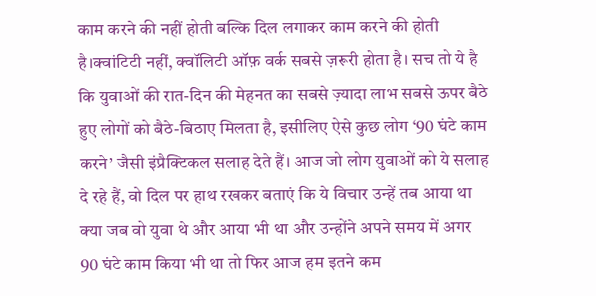काम करने की नहीं होती बल्कि दिल लगाकर काम करने की होती है।क्वांटिटी नहीं, क्वॉलिटी ऑफ़ वर्क सबसे ज़रूरी होता है। सच तो ये है कि युवाओं की रात-दिन की मेहनत का सबसे ज़्यादा लाभ सबसे ऊपर बैठे हुए लोगों को बैठे-बिठाए मिलता है, इसीलिए ऐसे कुछ लोग ‘90 घंटे काम करने’ जैसी इंप्रैक्टिकल सलाह देते हैं। आज जो लोग युवाओं को ये सलाह दे रहे हैं, वो दिल पर हाथ रखकर बताएं कि ये विचार उन्हें तब आया था क्या जब वो युवा थे और आया भी था और उन्होंने अपने समय में अगर 90 घंटे काम किया भी था तो फिर आज हम इतने कम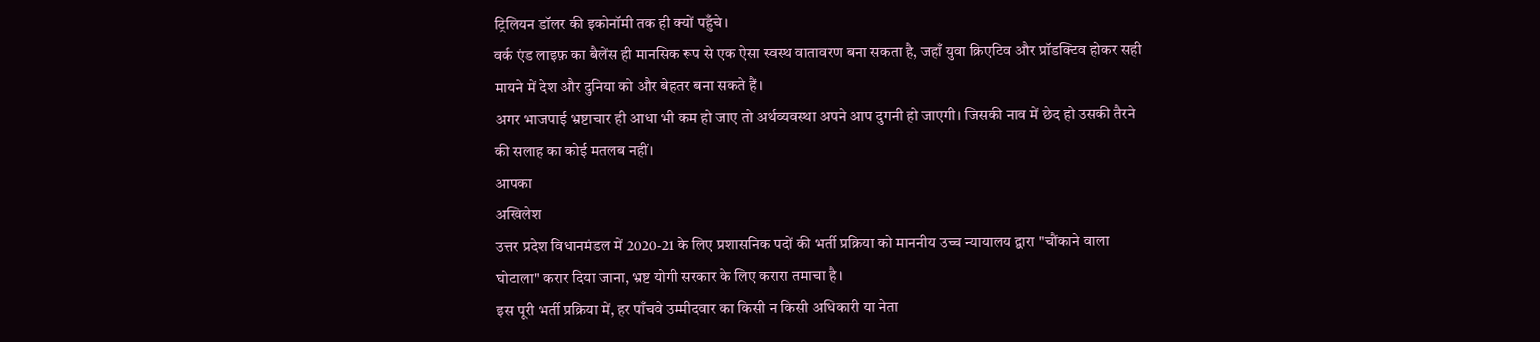ट्रिलियन डॉलर की इकोनॉमी तक ही क्यों पहुँचे।
वर्क एंड लाइफ़ का बैलेंस ही मानसिक रूप से एक ऐसा स्वस्थ वातावरण बना सकता है, जहाँ युवा क्रिएटिव और प्रॉडक्टिव होकर सही मायने में देश और दुनिया को और बेहतर बना सकते हैं।
अगर भाजपाई भ्रष्टाचार ही आधा भी कम हो जाए तो अर्थव्यवस्था अपने आप दुगनी हो जाएगी। जिसकी नाव में छेद हो उसकी तैरने की सलाह का कोई मतलब नहीं।
आपका
अखिलेश
उत्तर प्रदेश विधानमंडल में 2020-21 के लिए प्रशासनिक पदों की भर्ती प्रक्रिया को माननीय उच्च न्यायालय द्वारा "चौंकाने वाला घोटाला" करार दिया जाना, भ्रष्ट योगी सरकार के लिए करारा तमाचा है।
इस पूरी भर्ती प्रक्रिया में, हर पाँचवे उम्मीदवार का किसी न किसी अधिकारी या नेता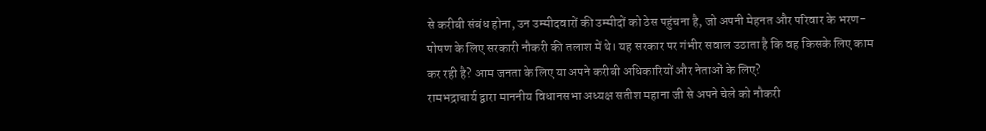से करीबी संबंध होना, उन उम्मीदवारों की उम्मीदों को ठेस पहुंचना है, जो अपनी मेहनत और परिवार के भरण-पोषण के लिए सरकारी नौकरी की तलाश में थे। यह सरकार पर गंभीर सवाल उठाता है कि वह किसके लिए काम कर रही है? आम जनता के लिए या अपने करीबी अधिकारियों और नेताओं के लिए?
रामभद्राचार्य द्वारा माननीय विधानसभा अध्यक्ष सतीश महाना जी से अपने चेले को नौकरी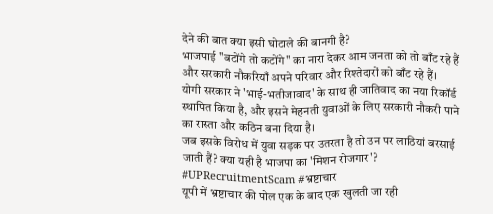देने की बात क्या इसी घोटाले की बानगी है?
भाजपाई "बटोंगे तो कटोंगे" का नारा देकर आम जनता को तो बाँट रहे हैं और सरकारी नौकरियाँ अपने परिवार और रिश्तेदारों को बाँट रहे हैं।
योगी सरकार ने 'भाई-भतीजावाद' के साथ ही जातिवाद का नया रिकॉर्ड स्थापित किया है, और इसने मेहनती युवाओं के लिए सरकारी नौकरी पाने का रास्ता और कठिन बना दिया है।
जब इसके विरोध में युवा सड़क पर उतरता है तो उन पर लाठियां बरसाई जाती हैं? क्या यही है भाजपा का 'मिशन रोजगार'?
#UPRecruitmentScam #भ्रष्टाचार
यूपी में भ्रष्टाचार की पोल एक के बाद एक खुलती जा रही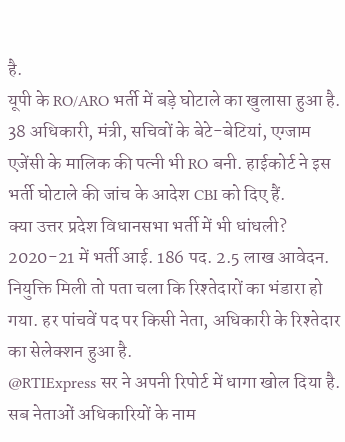है.
यूपी के RO/ARO भर्ती में बड़े घोटाले का खुलासा हुआ है. 38 अधिकारी, मंत्री, सचिवों के बेटे-बेटियां, एग्जाम एजेंसी के मालिक की पत्नी भी RO बनी. हाईकोर्ट ने इस भर्ती घोटाले की जांच के आदेश CBI को दिए हैं.
क्या उत्तर प्रदेश विधानसभा भर्ती में भी धांधली?
2020-21 में भर्ती आई. 186 पद. 2.5 लाख आवेदन.
नियुक्ति मिली तो पता चला कि रिश्तेदारों का भंडारा हो गया. हर पांचवें पद पर किसी नेता, अधिकारी के रिश्तेदार का सेलेक्शन हुआ है.
@RTIExpress सर ने अपनी रिपोर्ट में धागा खोल दिया है. सब नेताओं अधिकारियों के नाम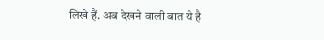लिखे हैं. अब देखने वाली बात ये है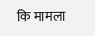कि मामला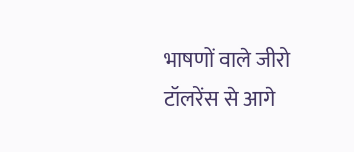भाषणों वाले जीरो टॉलरेंस से आगे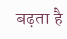बढ़ता है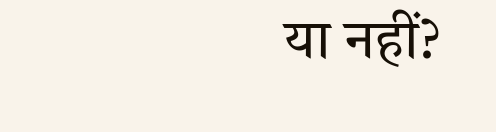या नहीं?